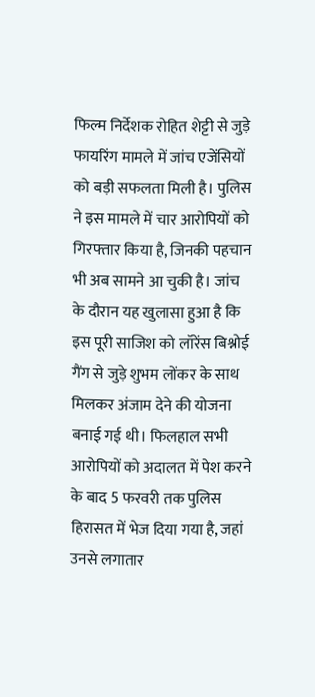फिल्म निर्देशक रोहित शेट्टी से जुड़े फायरिंग मामले में जांच एजेंसियों को बड़ी सफलता मिली है। पुलिस ने इस मामले में चार आरोपियों को गिरफ्तार किया है, जिनकी पहचान भी अब सामने आ चुकी है। जांच के दौरान यह खुलासा हुआ है कि इस पूरी साजिश को लॉरेंस बिश्नोई गैंग से जुड़े शुभम लोंकर के साथ मिलकर अंजाम देने की योजना बनाई गई थी। फिलहाल सभी आरोपियों को अदालत में पेश करने के बाद 5 फरवरी तक पुलिस हिरासत में भेज दिया गया है, जहां उनसे लगातार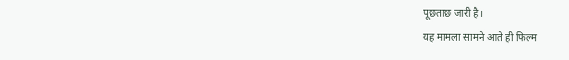पूछताछ जारी है।
यह मामला सामने आते ही फिल्म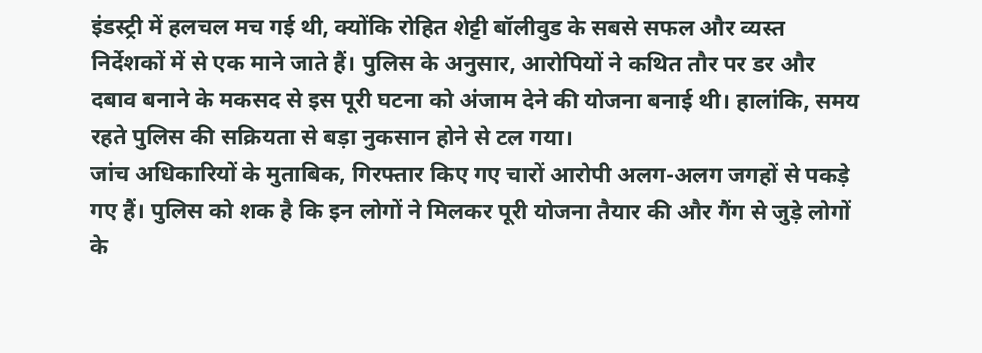इंडस्ट्री में हलचल मच गई थी, क्योंकि रोहित शेट्टी बॉलीवुड के सबसे सफल और व्यस्त निर्देशकों में से एक माने जाते हैं। पुलिस के अनुसार, आरोपियों ने कथित तौर पर डर और दबाव बनाने के मकसद से इस पूरी घटना को अंजाम देने की योजना बनाई थी। हालांकि, समय रहते पुलिस की सक्रियता से बड़ा नुकसान होने से टल गया।
जांच अधिकारियों के मुताबिक, गिरफ्तार किए गए चारों आरोपी अलग-अलग जगहों से पकड़े गए हैं। पुलिस को शक है कि इन लोगों ने मिलकर पूरी योजना तैयार की और गैंग से जुड़े लोगों के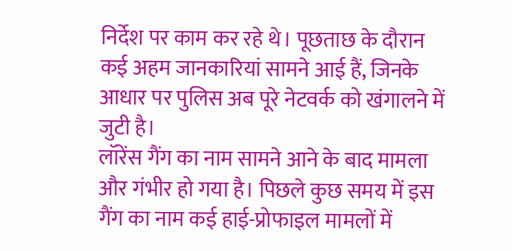निर्देश पर काम कर रहे थे। पूछताछ के दौरान कई अहम जानकारियां सामने आई हैं, जिनके आधार पर पुलिस अब पूरे नेटवर्क को खंगालने में जुटी है।
लॉरेंस गैंग का नाम सामने आने के बाद मामला और गंभीर हो गया है। पिछले कुछ समय में इस गैंग का नाम कई हाई-प्रोफाइल मामलों में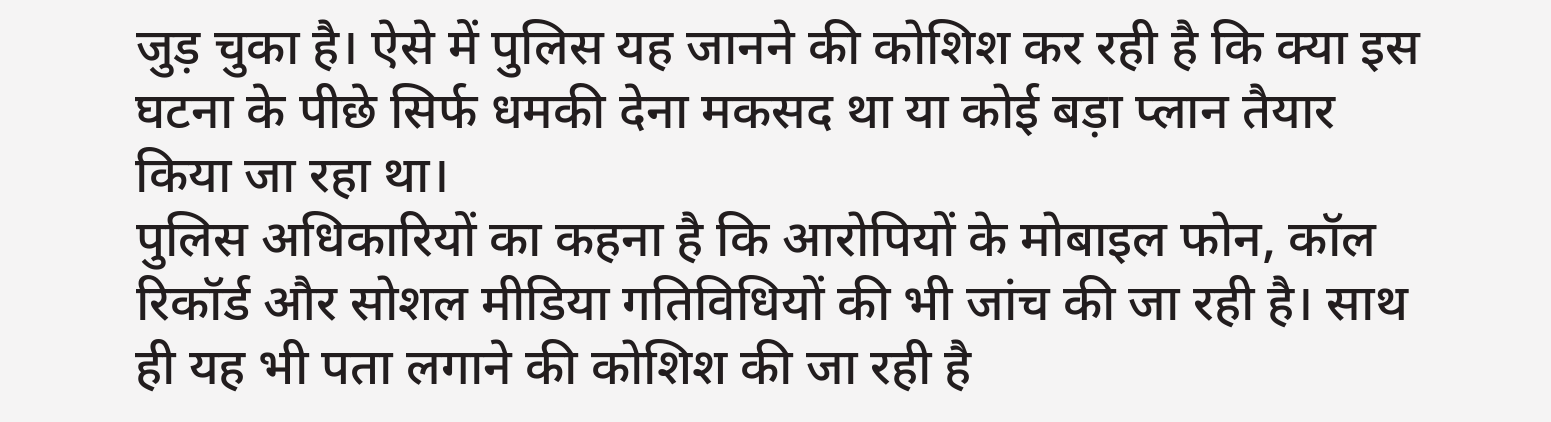जुड़ चुका है। ऐसे में पुलिस यह जानने की कोशिश कर रही है कि क्या इस घटना के पीछे सिर्फ धमकी देना मकसद था या कोई बड़ा प्लान तैयार किया जा रहा था।
पुलिस अधिकारियों का कहना है कि आरोपियों के मोबाइल फोन, कॉल रिकॉर्ड और सोशल मीडिया गतिविधियों की भी जांच की जा रही है। साथ ही यह भी पता लगाने की कोशिश की जा रही है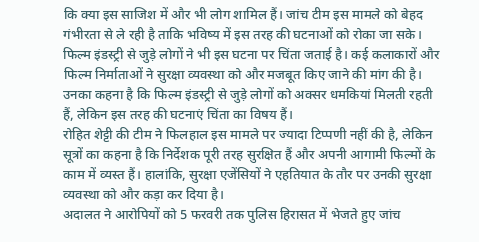कि क्या इस साजिश में और भी लोग शामिल हैं। जांच टीम इस मामले को बेहद गंभीरता से ले रही है ताकि भविष्य में इस तरह की घटनाओं को रोका जा सके।
फिल्म इंडस्ट्री से जुड़े लोगों ने भी इस घटना पर चिंता जताई है। कई कलाकारों और फिल्म निर्माताओं ने सुरक्षा व्यवस्था को और मजबूत किए जाने की मांग की है। उनका कहना है कि फिल्म इंडस्ट्री से जुड़े लोगों को अक्सर धमकियां मिलती रहती हैं, लेकिन इस तरह की घटनाएं चिंता का विषय हैं।
रोहित शेट्टी की टीम ने फिलहाल इस मामले पर ज्यादा टिप्पणी नहीं की है, लेकिन सूत्रों का कहना है कि निर्देशक पूरी तरह सुरक्षित हैं और अपनी आगामी फिल्मों के काम में व्यस्त हैं। हालांकि, सुरक्षा एजेंसियों ने एहतियात के तौर पर उनकी सुरक्षा व्यवस्था को और कड़ा कर दिया है।
अदालत ने आरोपियों को 5 फरवरी तक पुलिस हिरासत में भेजते हुए जांच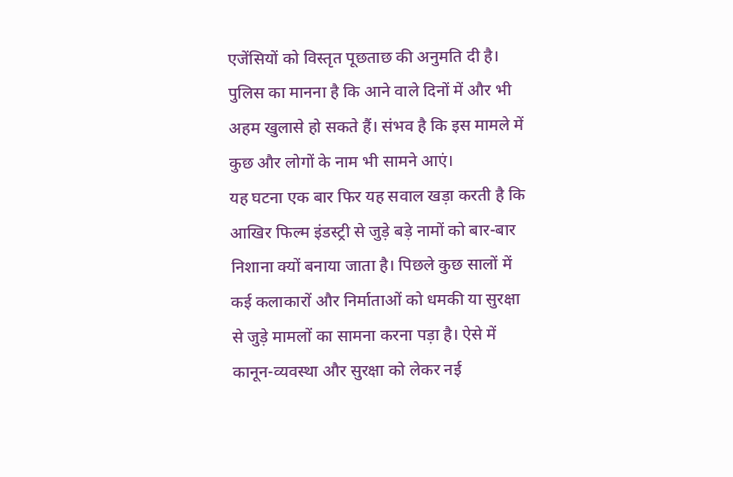एजेंसियों को विस्तृत पूछताछ की अनुमति दी है। पुलिस का मानना है कि आने वाले दिनों में और भी अहम खुलासे हो सकते हैं। संभव है कि इस मामले में कुछ और लोगों के नाम भी सामने आएं।
यह घटना एक बार फिर यह सवाल खड़ा करती है कि आखिर फिल्म इंडस्ट्री से जुड़े बड़े नामों को बार-बार निशाना क्यों बनाया जाता है। पिछले कुछ सालों में कई कलाकारों और निर्माताओं को धमकी या सुरक्षा से जुड़े मामलों का सामना करना पड़ा है। ऐसे में कानून-व्यवस्था और सुरक्षा को लेकर नई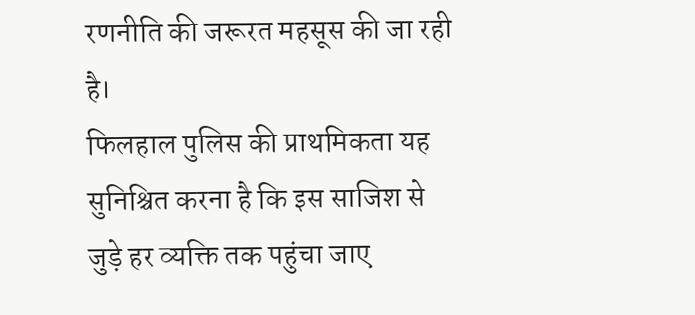रणनीति की जरूरत महसूस की जा रही है।
फिलहाल पुलिस की प्राथमिकता यह सुनिश्चित करना है कि इस साजिश से जुड़े हर व्यक्ति तक पहुंचा जाए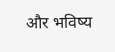और भविष्य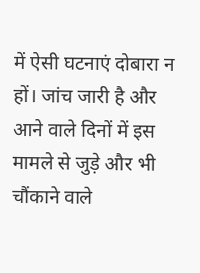में ऐसी घटनाएं दोबारा न हों। जांच जारी है और आने वाले दिनों में इस मामले से जुड़े और भी चौंकाने वाले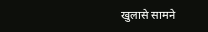खुलासे सामने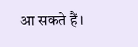आ सकते हैं।